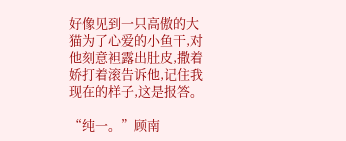好像见到一只高傲的大猫为了心爱的小鱼干,对他刻意袒露出肚皮,撒着娇打着滚告诉他,记住我现在的样子,这是报答。

“纯一。”顾南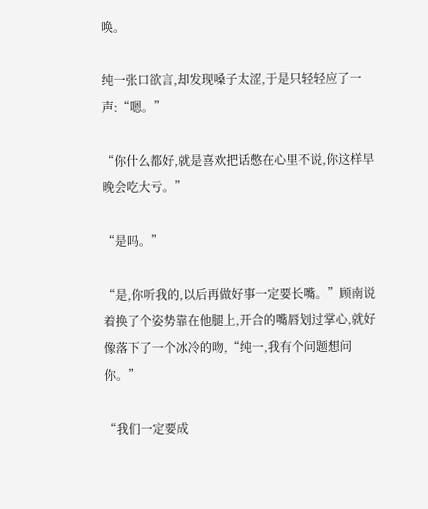唤。

纯一张口欲言,却发现嗓子太涩,于是只轻轻应了一声:“嗯。”

“你什么都好,就是喜欢把话憋在心里不说,你这样早晚会吃大亏。”

“是吗。”

“是,你听我的,以后再做好事一定要长嘴。”顾南说着换了个姿势靠在他腿上,开合的嘴唇划过掌心,就好像落下了一个冰冷的吻,“纯一,我有个问题想问你。”

“我们一定要成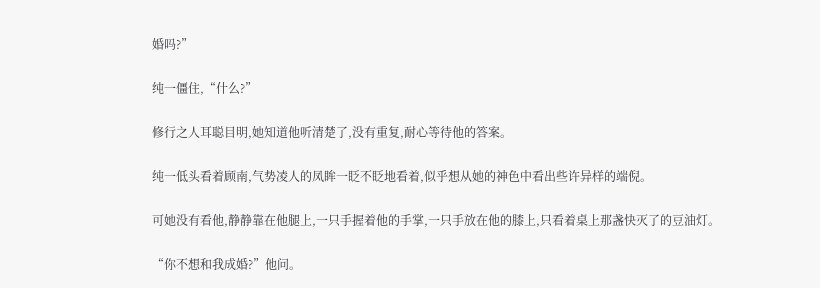婚吗?”

纯一僵住,“什么?”

修行之人耳聪目明,她知道他听清楚了,没有重复,耐心等待他的答案。

纯一低头看着顾南,气势凌人的凤眸一眨不眨地看着,似乎想从她的神色中看出些许异样的端倪。

可她没有看他,静静靠在他腿上,一只手握着他的手掌,一只手放在他的膝上,只看着桌上那盏快灭了的豆油灯。

“你不想和我成婚?”他问。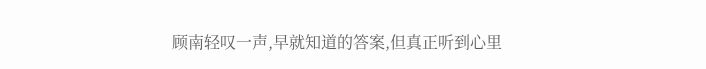顾南轻叹一声,早就知道的答案,但真正听到心里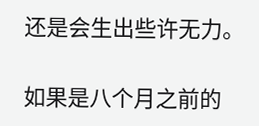还是会生出些许无力。

如果是八个月之前的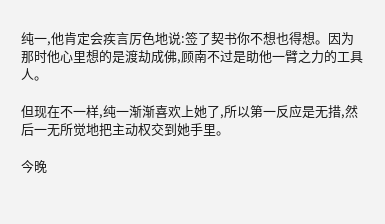纯一,他肯定会疾言厉色地说:签了契书你不想也得想。因为那时他心里想的是渡劫成佛,顾南不过是助他一臂之力的工具人。

但现在不一样,纯一渐渐喜欢上她了,所以第一反应是无措,然后一无所觉地把主动权交到她手里。

今晚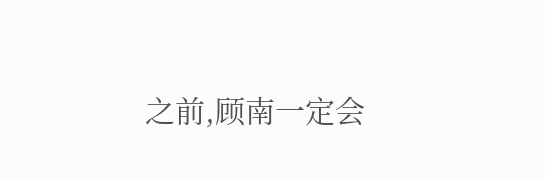之前,顾南一定会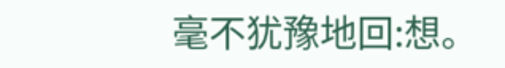毫不犹豫地回:想。